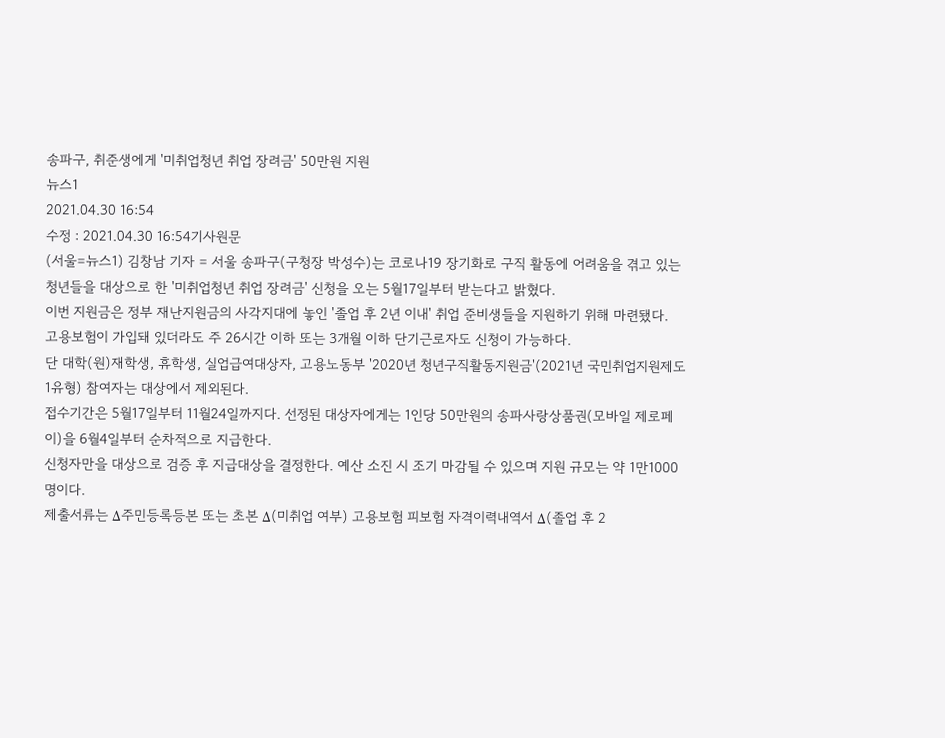송파구, 취준생에게 '미취업청년 취업 장려금' 50만원 지원
뉴스1
2021.04.30 16:54
수정 : 2021.04.30 16:54기사원문
(서울=뉴스1) 김창남 기자 = 서울 송파구(구청장 박성수)는 코로나19 장기화로 구직 활동에 어려움을 겪고 있는 청년들을 대상으로 한 '미취업청년 취업 장려금' 신청을 오는 5월17일부터 받는다고 밝혔다.
이번 지원금은 정부 재난지원금의 사각지대에 놓인 '졸업 후 2년 이내' 취업 준비생들을 지원하기 위해 마련됐다.
고용보험이 가입돼 있더라도 주 26시간 이하 또는 3개월 이하 단기근로자도 신청이 가능하다.
단 대학(원)재학생, 휴학생, 실업급여대상자, 고용노동부 '2020년 청년구직활동지원금'(2021년 국민취업지원제도 1유형) 참여자는 대상에서 제외된다.
접수기간은 5월17일부터 11월24일까지다. 선정된 대상자에게는 1인당 50만원의 송파사랑상품권(모바일 제로페이)을 6월4일부터 순차적으로 지급한다.
신청자만을 대상으로 검증 후 지급대상을 결정한다. 예산 소진 시 조기 마감될 수 있으며 지원 규모는 약 1만1000명이다.
제출서류는 Δ주민등록등본 또는 초본 Δ(미취업 여부) 고용보험 피보험 자격이력내역서 Δ(졸업 후 2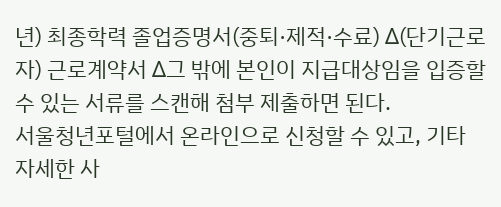년) 최종학력 졸업증명서(중퇴·제적·수료) Δ(단기근로자) 근로계약서 Δ그 밖에 본인이 지급대상임을 입증할 수 있는 서류를 스캔해 첨부 제출하면 된다.
서울청년포털에서 온라인으로 신청할 수 있고, 기타 자세한 사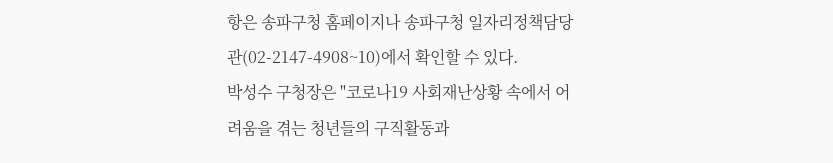항은 송파구청 홈페이지나 송파구청 일자리정책담당관(02-2147-4908~10)에서 확인할 수 있다.
박성수 구청장은 "코로나19 사회재난상황 속에서 어려움을 겪는 청년들의 구직활동과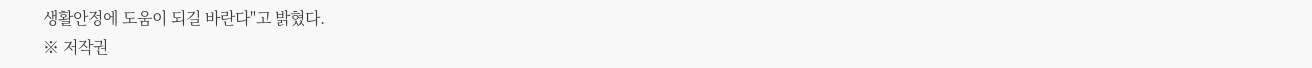생활안정에 도움이 되길 바란다"고 밝혔다.
※ 저작권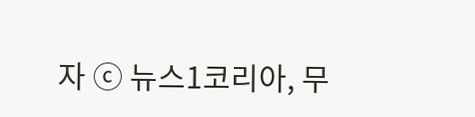자 ⓒ 뉴스1코리아, 무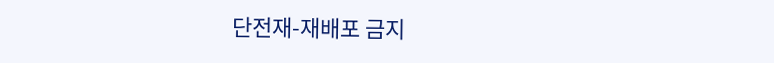단전재-재배포 금지